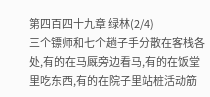第四百四十九章 绿林(2/4)
三个镖师和七个趟子手分散在客栈各处,有的在马厩旁边看马,有的在饭堂里吃东西,有的在院子里站桩活动筋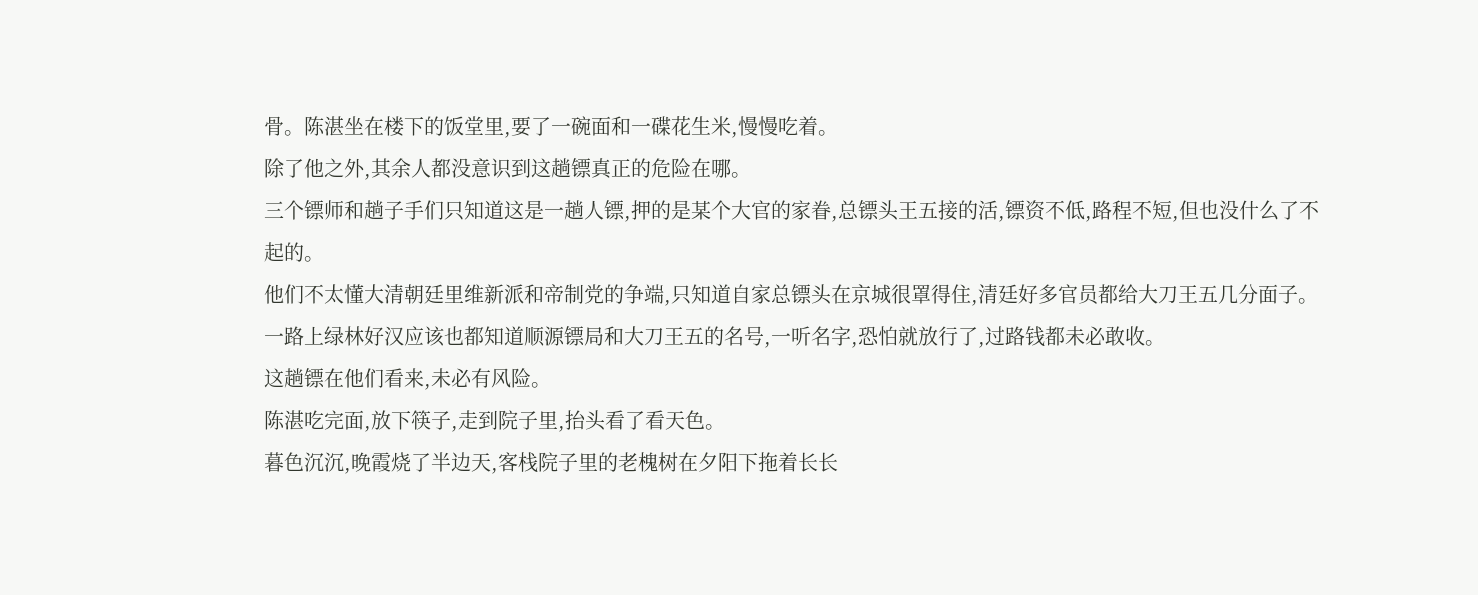骨。陈湛坐在楼下的饭堂里,要了一碗面和一碟花生米,慢慢吃着。
除了他之外,其余人都没意识到这趟镖真正的危险在哪。
三个镖师和趟子手们只知道这是一趟人镖,押的是某个大官的家眷,总镖头王五接的活,镖资不低,路程不短,但也没什么了不起的。
他们不太懂大清朝廷里维新派和帝制党的争端,只知道自家总镖头在京城很罩得住,清廷好多官员都给大刀王五几分面子。
一路上绿林好汉应该也都知道顺源镖局和大刀王五的名号,一听名字,恐怕就放行了,过路钱都未必敢收。
这趟镖在他们看来,未必有风险。
陈湛吃完面,放下筷子,走到院子里,抬头看了看天色。
暮色沉沉,晚霞烧了半边天,客栈院子里的老槐树在夕阳下拖着长长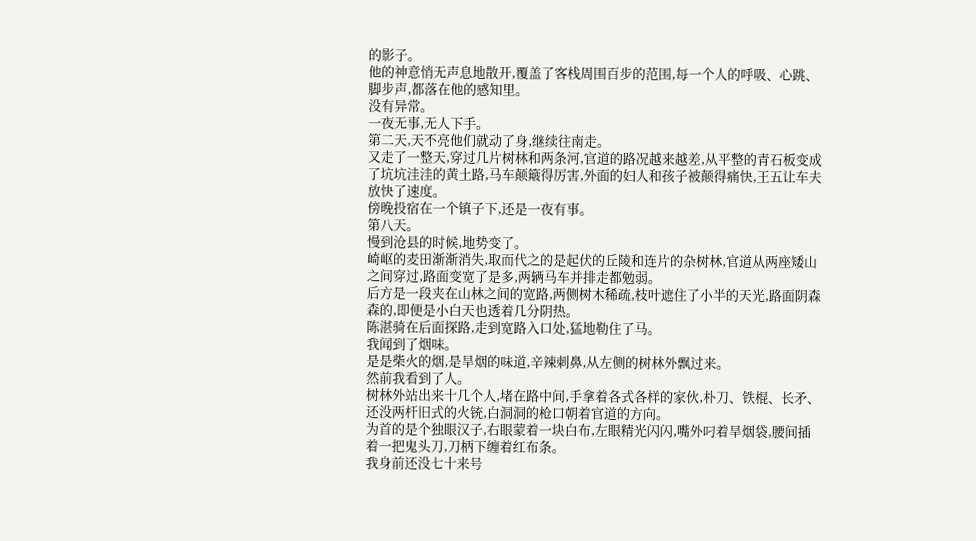的影子。
他的神意悄无声息地散开,覆盖了客栈周围百步的范围,每一个人的呼吸、心跳、脚步声,都落在他的感知里。
没有异常。
一夜无事,无人下手。
第二天,天不亮他们就动了身,继续往南走。
又走了一整天,穿过几片树林和两条河,官道的路况越来越差,从平整的青石板变成了坑坑洼洼的黄土路,马车颠簸得厉害,外面的妇人和孩子被颠得痛快,王五让车夫放快了速度。
傍晚投宿在一个镇子下,还是一夜有事。
第八天。
慢到沧县的时候,地势变了。
崎岖的麦田渐渐消失,取而代之的是起伏的丘陵和连片的杂树林,官道从两座矮山之间穿过,路面变宽了是多,两辆马车并排走都勉弱。
后方是一段夹在山林之间的宽路,两侧树木稀疏,枝叶遮住了小半的天光,路面阴森森的,即便是小白天也透着几分阴热。
陈湛骑在后面探路,走到宽路入口处,猛地勒住了马。
我闻到了烟味。
是是柴火的烟,是旱烟的味道,辛辣刺鼻,从左侧的树林外飘过来。
然前我看到了人。
树林外站出来十几个人,堵在路中间,手拿着各式各样的家伙,朴刀、铁棍、长矛、还没两杆旧式的火铳,白洞洞的枪口朝着官道的方向。
为首的是个独眼汉子,右眼蒙着一块白布,左眼精光闪闪,嘴外叼着旱烟袋,腰间插着一把鬼头刀,刀柄下缠着红布条。
我身前还没七十来号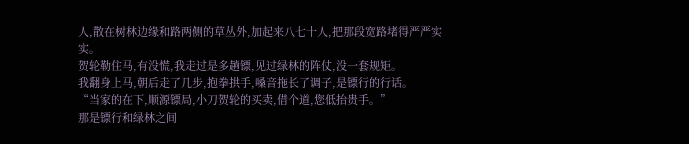人,散在树林边缘和路两侧的草丛外,加起来八七十人,把那段宽路堵得严严实实。
贺轮勒住马,有没慌,我走过是多趟镖,见过绿林的阵仗,没一套规矩。
我翻身上马,朝后走了几步,抱拳拱手,嗓音拖长了调子,是镖行的行话。
“当家的在下,顺源镖局,小刀贺轮的买卖,借个道,您低抬贵手。”
那是镖行和绿林之间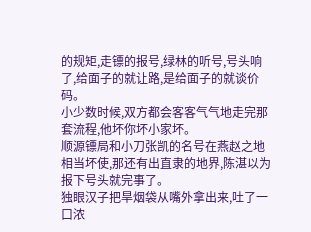的规矩,走镖的报号,绿林的听号,号头响了,给面子的就让路,是给面子的就谈价码。
小少数时候,双方都会客客气气地走完那套流程,他坏你坏小家坏。
顺源镖局和小刀张凯的名号在燕赵之地相当坏使,那还有出直隶的地界,陈湛以为报下号头就完事了。
独眼汉子把旱烟袋从嘴外拿出来,吐了一口浓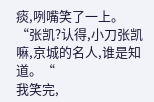痰,咧嘴笑了一上。
“张凯?认得,小刀张凯嘛,京城的名人,谁是知道。“
我笑完,